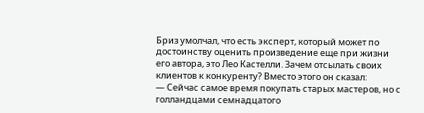Бриз умолчал, что есть эксперт, который может по достоинству оценить произведение еще при жизни его автора, это Лео Кастелли. Зачем отсылать своих клиентов к конкуренту? Вместо этого он сказал:
— Сейчас самое время покупать старых мастеров, но с голландцами семнадцатого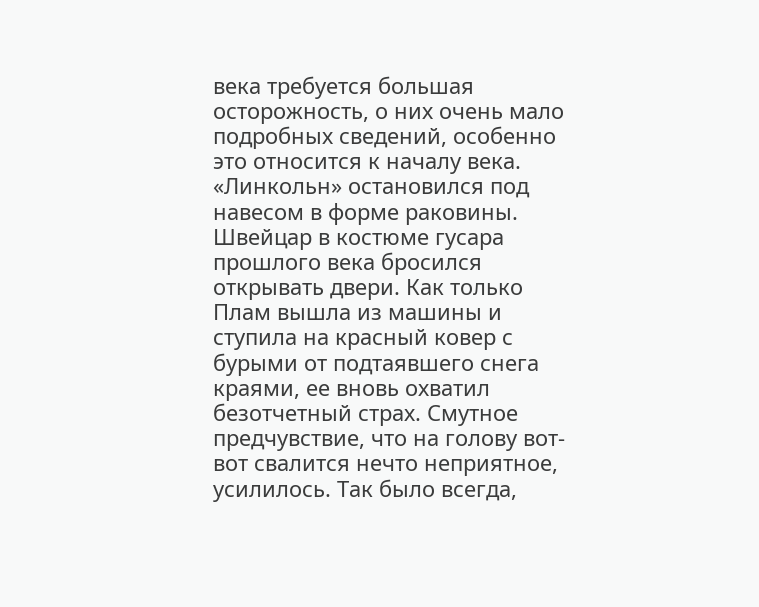века требуется большая осторожность, о них очень мало подробных сведений, особенно это относится к началу века.
«Линкольн» остановился под навесом в форме раковины.
Швейцар в костюме гусара прошлого века бросился открывать двери. Как только Плам вышла из машины и ступила на красный ковер с бурыми от подтаявшего снега краями, ее вновь охватил безотчетный страх. Смутное предчувствие, что на голову вот-вот свалится нечто неприятное, усилилось. Так было всегда,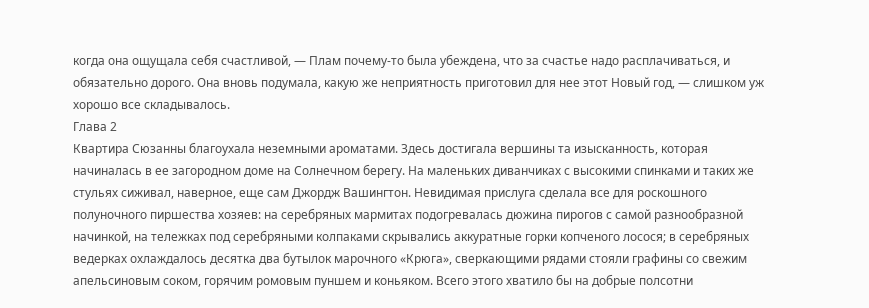когда она ощущала себя счастливой, — Плам почему-то была убеждена, что за счастье надо расплачиваться, и обязательно дорого. Она вновь подумала, какую же неприятность приготовил для нее этот Новый год, — слишком уж хорошо все складывалось.
Глава 2
Квартира Сюзанны благоухала неземными ароматами. Здесь достигала вершины та изысканность, которая начиналась в ее загородном доме на Солнечном берегу. На маленьких диванчиках с высокими спинками и таких же стульях сиживал, наверное, еще сам Джордж Вашингтон. Невидимая прислуга сделала все для роскошного полуночного пиршества хозяев: на серебряных мармитах подогревалась дюжина пирогов с самой разнообразной начинкой, на тележках под серебряными колпаками скрывались аккуратные горки копченого лосося; в серебряных ведерках охлаждалось десятка два бутылок марочного «Крюга», сверкающими рядами стояли графины со свежим апельсиновым соком, горячим ромовым пуншем и коньяком. Всего этого хватило бы на добрые полсотни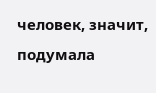человек, значит, подумала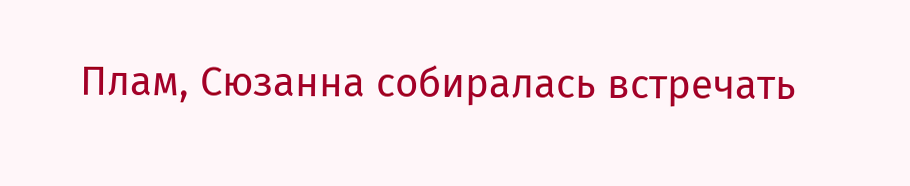Плам, Сюзанна собиралась встречать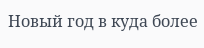Новый год в куда более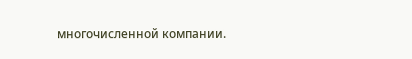многочисленной компании.